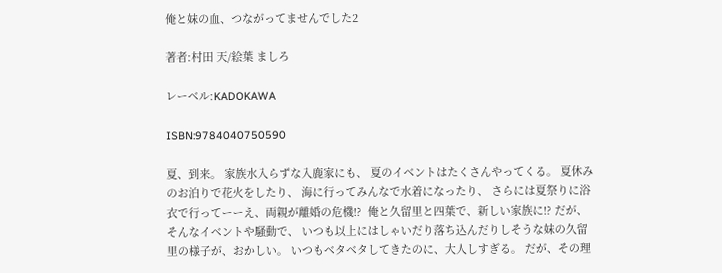俺と妹の血、つながってませんでした2

著者:村田 天/絵葉 ましろ

レーベル:KADOKAWA

ISBN:9784040750590

夏、到来。 家族水入らずな入鹿家にも、 夏のイベントはたくさんやってくる。 夏休みのお泊りで花火をしたり、 海に行ってみんなで水着になったり、 さらには夏祭りに浴衣で行ってーーえ、両親が離婚の危機!?  俺と久留里と四葉で、新しい家族に!? だが、そんなイベントや騒動で、 いつも以上にはしゃいだり落ち込んだりしそうな妹の久留里の様子が、おかしい。 いつもベタベタしてきたのに、大人しすぎる。 だが、その理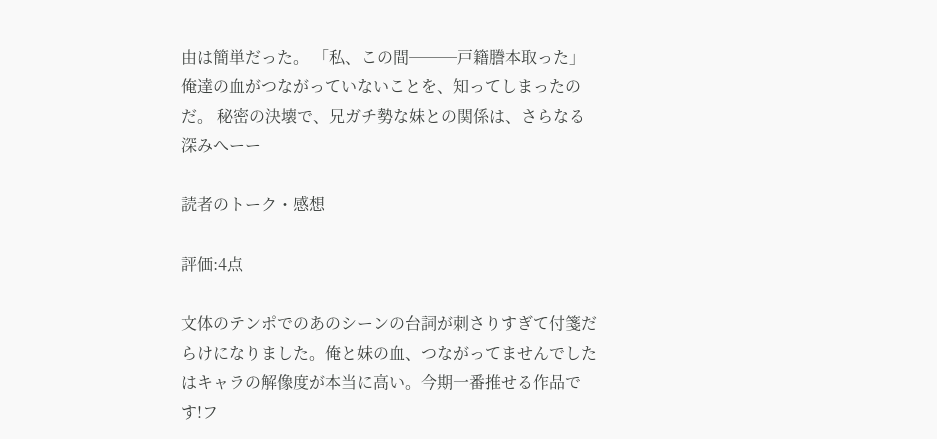由は簡単だった。 「私、この間───戸籍謄本取った」 俺達の血がつながっていないことを、知ってしまったのだ。 秘密の決壊で、兄ガチ勢な妹との関係は、さらなる深みへーー

読者のトーク・感想

評価:4点

文体のテンポでのあのシーンの台詞が刺さりすぎて付箋だらけになりました。俺と妹の血、つながってませんでしたはキャラの解像度が本当に高い。今期一番推せる作品です!フ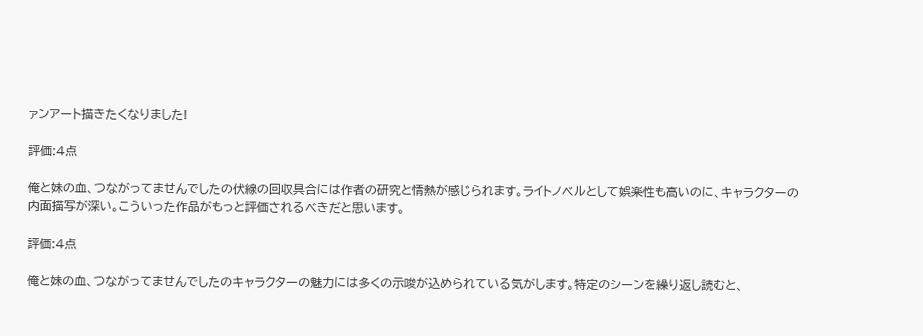ァンアート描きたくなりました!

評価:4点

俺と妹の血、つながってませんでしたの伏線の回収具合には作者の研究と情熱が感じられます。ライトノベルとして娯楽性も高いのに、キャラクターの内面描写が深い。こういった作品がもっと評価されるべきだと思います。

評価:4点

俺と妹の血、つながってませんでしたのキャラクターの魅力には多くの示唆が込められている気がします。特定のシーンを繰り返し読むと、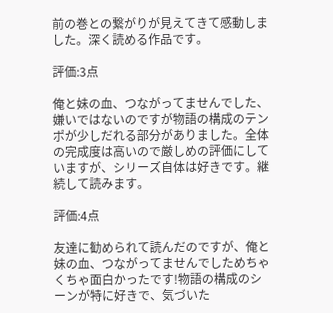前の巻との繋がりが見えてきて感動しました。深く読める作品です。

評価:3点

俺と妹の血、つながってませんでした、嫌いではないのですが物語の構成のテンポが少しだれる部分がありました。全体の完成度は高いので厳しめの評価にしていますが、シリーズ自体は好きです。継続して読みます。

評価:4点

友達に勧められて読んだのですが、俺と妹の血、つながってませんでしためちゃくちゃ面白かったです!物語の構成のシーンが特に好きで、気づいた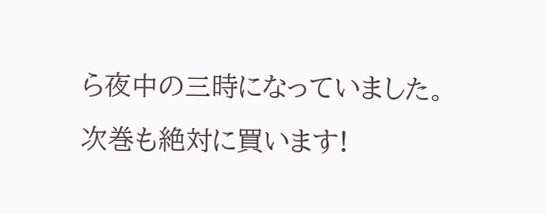ら夜中の三時になっていました。次巻も絶対に買います!